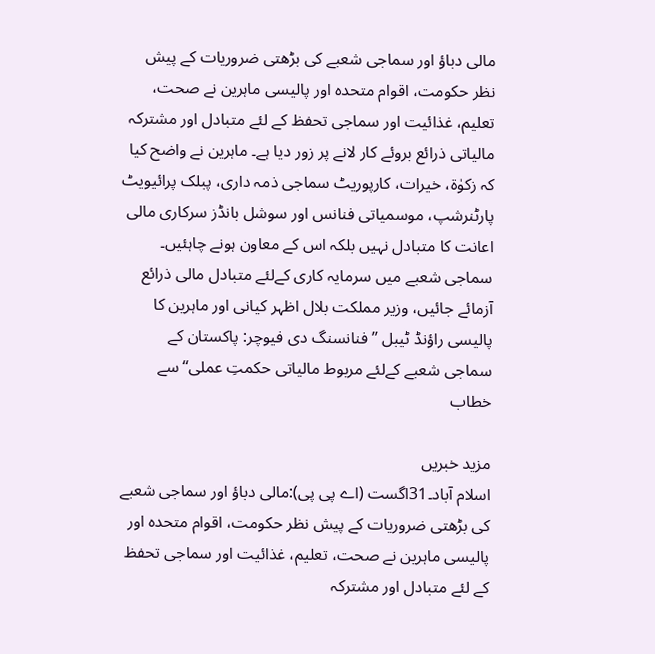مالی دباؤ اور سماجی شعبے کی بڑھتی ضروریات کے پیش نظر حکومت، اقوام متحدہ اور پالیسی ماہرین نے صحت، تعلیم، غذائیت اور سماجی تحفظ کے لئے متبادل اور مشترکہ مالیاتی ذرائع بروئے کار لانے پر زور دیا ہے۔ ماہرین نے واضح کیا کہ زکوٰۃ، خیرات، کارپوریٹ سماجی ذمہ داری، پبلک پرائیویٹ پارٹنرشپ، موسمیاتی فنانس اور سوشل بانڈز سرکاری مالی اعانت کا متبادل نہیں بلکہ اس کے معاون ہونے چاہئیں۔
سماجی شعبے میں سرمایہ کاری کےلئے متبادل مالی ذرائع آزمائے جائیں، وزیر مملکت بلال اظہر کیانی اور ماہرین کا پالیسی راؤنڈ ٹیبل ’’فنانسنگ دی فیوچر: پاکستان کے سماجی شعبے کےلئے مربوط مالیاتی حکمتِ عملی‘‘سے خطاب

مزید خبریں
اسلام آباد۔31اگست (اے پی پی):مالی دباؤ اور سماجی شعبے کی بڑھتی ضروریات کے پیش نظر حکومت، اقوام متحدہ اور پالیسی ماہرین نے صحت، تعلیم، غذائیت اور سماجی تحفظ کے لئے متبادل اور مشترکہ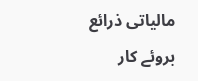مالیاتی ذرائع بروئے کار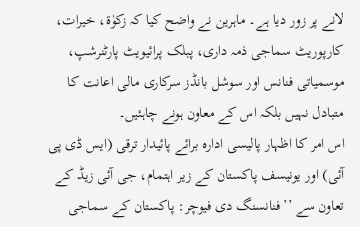لانے پر زور دیا ہے۔ ماہرین نے واضح کیا کہ زکوٰۃ، خیرات، کارپوریٹ سماجی ذمہ داری، پبلک پرائیویٹ پارٹنرشپ، موسمیاتی فنانس اور سوشل بانڈز سرکاری مالی اعانت کا متبادل نہیں بلکہ اس کے معاون ہونے چاہئیں۔
اس امر کا اظہار پالیسی ادارہ برائے پائیدار ترقی (ایس ڈی پی آئی) اور یونیسف پاکستان کے زیر اہتمام، جی آئی زیڈ کے تعاون سے ’’فنانسنگ دی فیوچر: پاکستان کے سماجی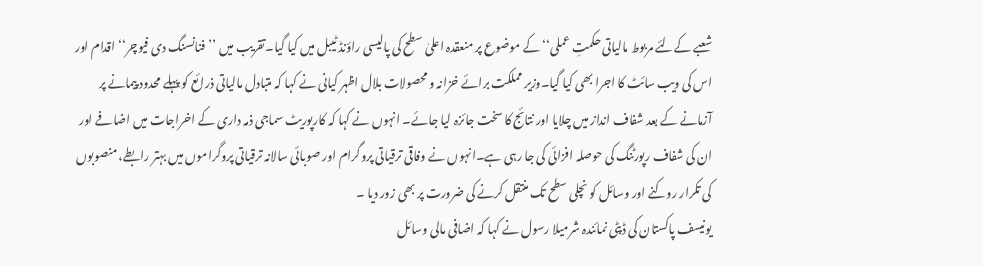شعبے کےلئے مربوط مالیاتی حکمتِ عملی‘‘ کے موضوع پر منعقدہ اعلیٰ سطح کی پالیسی راؤنڈ ٹیبل میں کیا گیا۔تقریب میں ’’فنانسنگ دی فیوچر‘‘ اقدام اور اس کی ویب سائٹ کا اجرا بھی کیا گیا۔وزیر مملکت برائے خزانہ و محصولات بلال اظہر کیانی نے کہا کہ متبادل مالیاتی ذرائع کو پہلے محدود پیمانے پر آزمانے کے بعد شفاف انداز میں چلایا اور نتائج کا سخت جائزہ لیا جائے۔ انہوں نے کہا کہ کارپوریٹ سماجی ذمہ داری کے اخراجات میں اضافے اور ان کی شفاف رپورٹنگ کی حوصلہ افزائی کی جا رہی ہے۔انہوں نے وفاقی ترقیاتی پروگرام اور صوبائی سالانہ ترقیاتی پروگراموں میں بہتر رابطے، منصوبوں کی تکرار روکنے اور وسائل کو نچلی سطح تک منتقل کرنے کی ضرورت پر بھی زور دیا ۔
یونیسف پاکستان کی ڈپٹی نمائندہ شرمیلا رسول نے کہا کہ اضافی مالی وسائل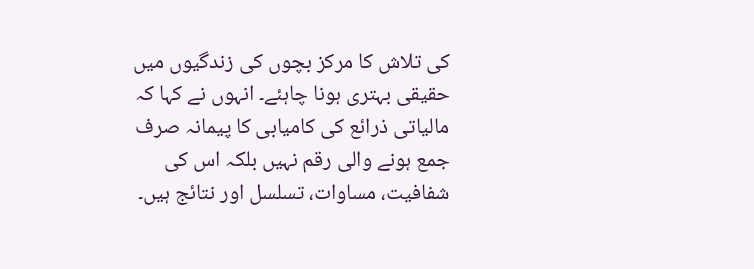کی تلاش کا مرکز بچوں کی زندگیوں میں حقیقی بہتری ہونا چاہئے۔ انہوں نے کہا کہ مالیاتی ذرائع کی کامیابی کا پیمانہ صرف جمع ہونے والی رقم نہیں بلکہ اس کی شفافیت، مساوات، تسلسل اور نتائج ہیں۔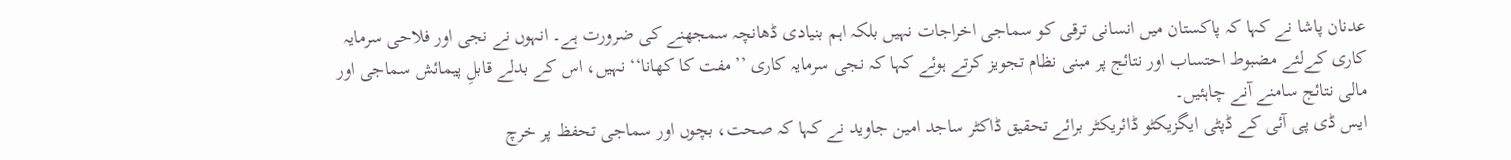عدنان پاشا نے کہا کہ پاکستان میں انسانی ترقی کو سماجی اخراجات نہیں بلکہ اہم بنیادی ڈھانچہ سمجھنے کی ضرورت ہے۔ انہوں نے نجی اور فلاحی سرمایہ کاری کےلئے مضبوط احتساب اور نتائج پر مبنی نظام تجویز کرتے ہوئے کہا کہ نجی سرمایہ کاری ’’مفت کا کھانا‘‘ نہیں، اس کے بدلے قابلِ پیمائش سماجی اور مالی نتائج سامنے آنے چاہئیں۔
ایس ڈی پی آئی کے ڈپٹی ایگزیکٹو ڈائریکٹر برائے تحقیق ڈاکٹر ساجد امین جاوید نے کہا کہ صحت، بچوں اور سماجی تحفظ پر خرچ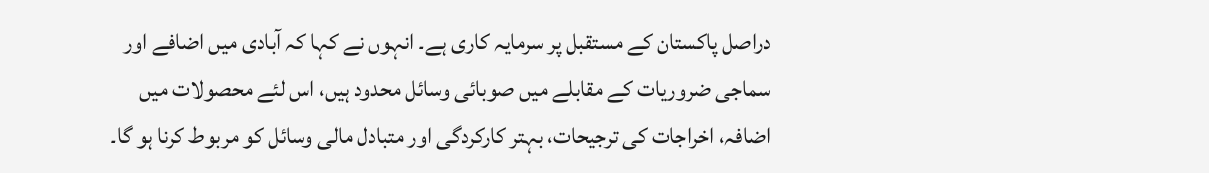دراصل پاکستان کے مستقبل پر سرمایہ کاری ہے۔ انہوں نے کہا کہ آبادی میں اضافے اور سماجی ضروریات کے مقابلے میں صوبائی وسائل محدود ہیں، اس لئے محصولات میں اضافہ، اخراجات کی ترجیحات، بہتر کارکردگی اور متبادل مالی وسائل کو مربوط کرنا ہو گا۔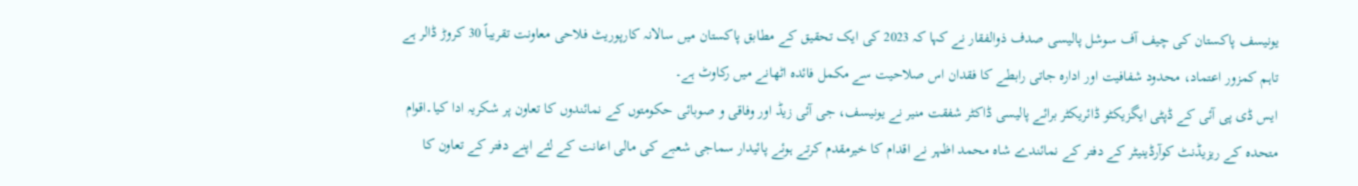یونیسف پاکستان کی چیف آف سوشل پالیسی صدف ذوالفقار نے کہا کہ 2023 کی ایک تحقیق کے مطابق پاکستان میں سالانہ کارپوریٹ فلاحی معاونت تقریباً 30 کروڑ ڈالر ہے تاہم کمزور اعتماد، محدود شفافیت اور ادارہ جاتی رابطے کا فقدان اس صلاحیت سے مکمل فائدہ اٹھانے میں رکاوٹ ہے۔
ایس ڈی پی آئی کے ڈپٹی ایگزیکٹو ڈائریکٹر برائے پالیسی ڈاکٹر شفقت منیر نے یونیسف، جی آئی زیڈ اور وفاقی و صوبائی حکومتوں کے نمائندوں کا تعاون پر شکریہ ادا کیا۔اقوام متحدہ کے ریزیڈنٹ کوآرڈینیٹر کے دفتر کے نمائندے شاہ محمد اظہر نے اقدام کا خیرمقدم کرتے ہوئے پائیدار سماجی شعبے کی مالی اعانت کے لئے اپنے دفتر کے تعاون کا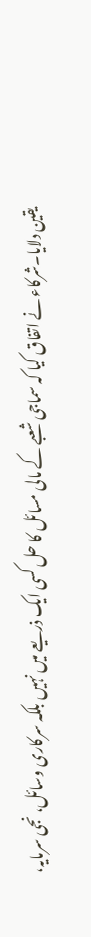یقین دلایا۔شرکاء نے اتفاق کیا کہ سماجی شعبے کے مالی مسائل کا حل کسی ایک ذریعے میں نہیں بلکہ سرکاری وسائل، نجی سرمایہ،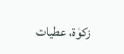زکوٰۃ، عطیات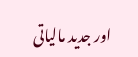اور جدید مالیاتی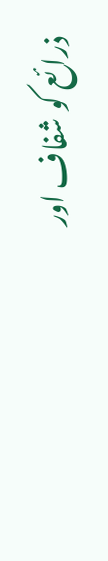ذرائع کو شفاف اور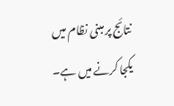نتائج پر مبنی نظام میں یکجا کرنے میں ہے۔